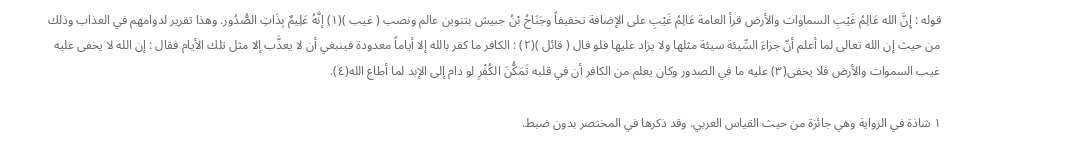قوله : إِنَّ الله عَالِمُ غَيْبِ السماوات والأرض قرأ العامة عَالِمُ غَيْبِ على الإضافة تخفيفاً وجَنَاحُ بْنُ جبيش بتنوين عالم ونصب ( غيب )(١) إنَّهُ عَلِيمٌ بِذَاتِ الصُّدُور. وهذا تقرير لدوامهم في العذاب وذلك من حيث إن الله تعالى لما أعلم أنّ جزاءَ السِّيئة سيئة مثلها ولا يزاد عليها فلو قال ( قائل )(٢) : الكافر ما كفر بالله إلا أياماً معدودة فينبغي أن لا يعذَّب إلا مثل تلك الأيام فقال : إن الله لا يخفى عليه غيب السموات والأرض فلا يخفى(٣) عليه ما في الصدور وكان يعلم من الكافر أن في قلبه تَمَكُّنَ الكُفْرِ لو دام إلى الإبد لما أطاع الله(٤).

١ شاذة في الرواية وهي جائزة من حيث القياس العربي. وقد ذكرها في المختصر بدون ضبط.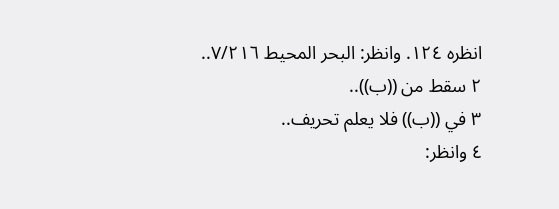انظره ١٢٤. وانظر: البحر المحيط ٧/٢١٦..
٢ سقط من ((ب))..
٣ في ((ب)) فلا يعلم تحريف..
٤ وانظر: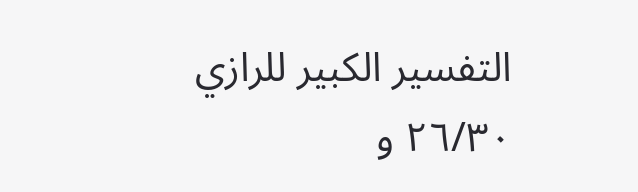التفسير الكبير للرازي ٢٦/٣٠ و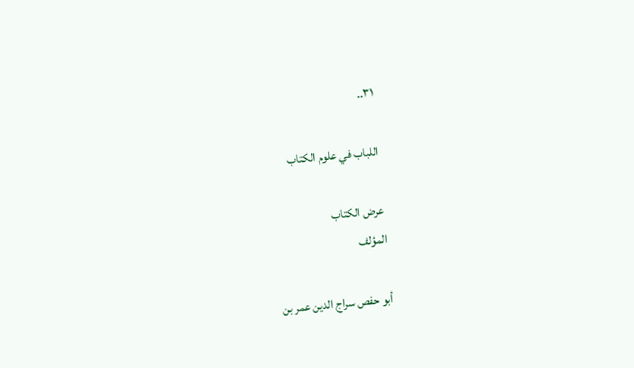٣١..

اللباب في علوم الكتاب

عرض الكتاب
المؤلف

أبو حفص سراج الدين عمر بن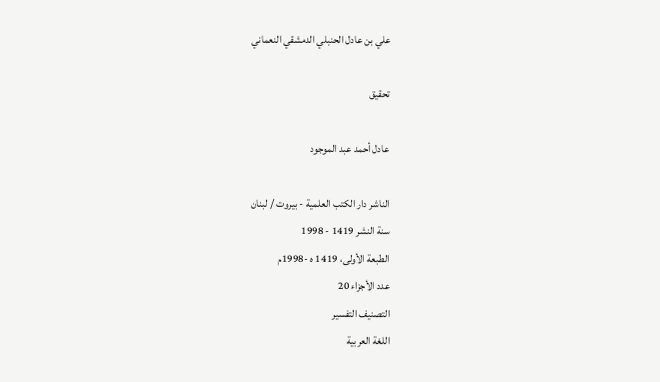علي بن عادل الحنبلي الدمشقي النعماني

تحقيق

عادل أحمد عبد الموجود

الناشر دار الكتب العلمية - بيروت / لبنان
سنة النشر 1419 - 1998
الطبعة الأولى، 1419 ه -1998م
عدد الأجزاء 20
التصنيف التفسير
اللغة العربية